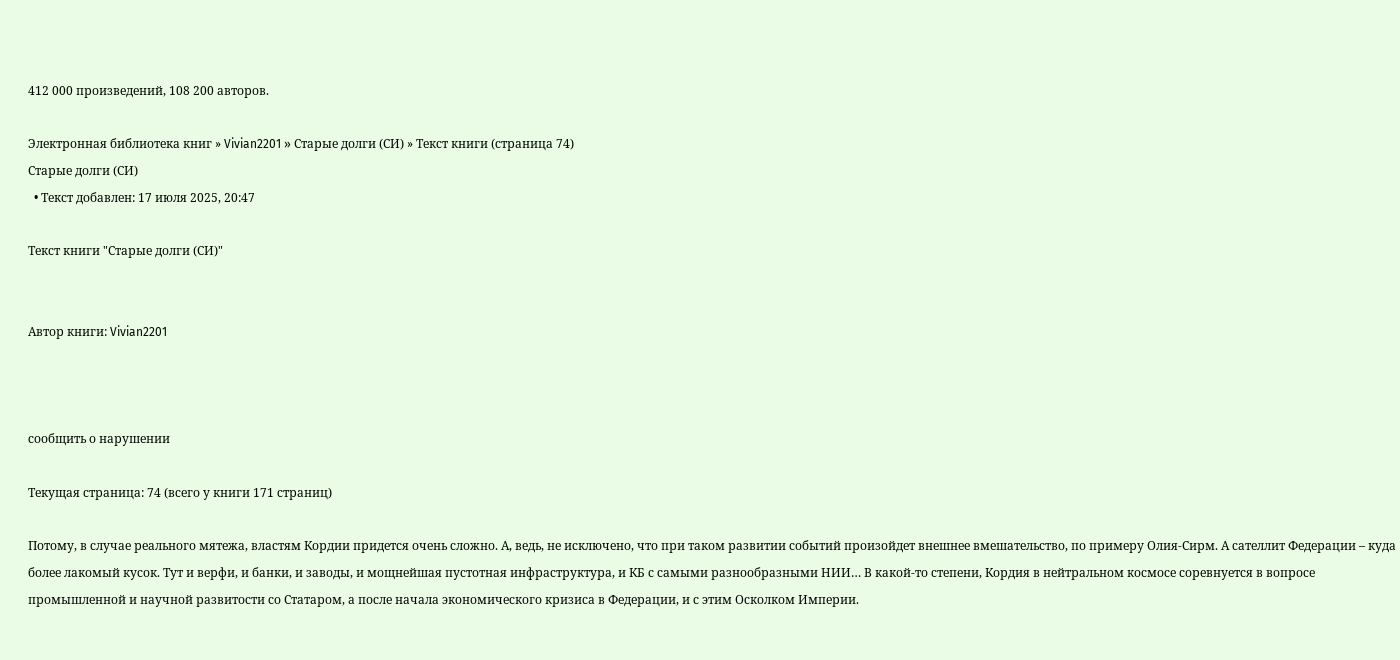412 000 произведений, 108 200 авторов.

Электронная библиотека книг » Vivian2201 » Старые долги (СИ) » Текст книги (страница 74)
Старые долги (СИ)
  • Текст добавлен: 17 июля 2025, 20:47

Текст книги "Старые долги (СИ)"


Автор книги: Vivian2201



сообщить о нарушении

Текущая страница: 74 (всего у книги 171 страниц)

Потому, в случае реального мятежа, властям Кордии придется очень сложно. А, ведь, не исключено, что при таком развитии событий произойдет внешнее вмешательство, по примеру Олия-Сирм. А сателлит Федерации – куда более лакомый кусок. Тут и верфи, и банки, и заводы, и мощнейшая пустотная инфраструктура, и КБ с самыми разнообразными НИИ… В какой-то степени, Кордия в нейтральном космосе соревнуется в вопросе промышленной и научной развитости со Статаром, а после начала экономического кризиса в Федерации, и с этим Осколком Империи.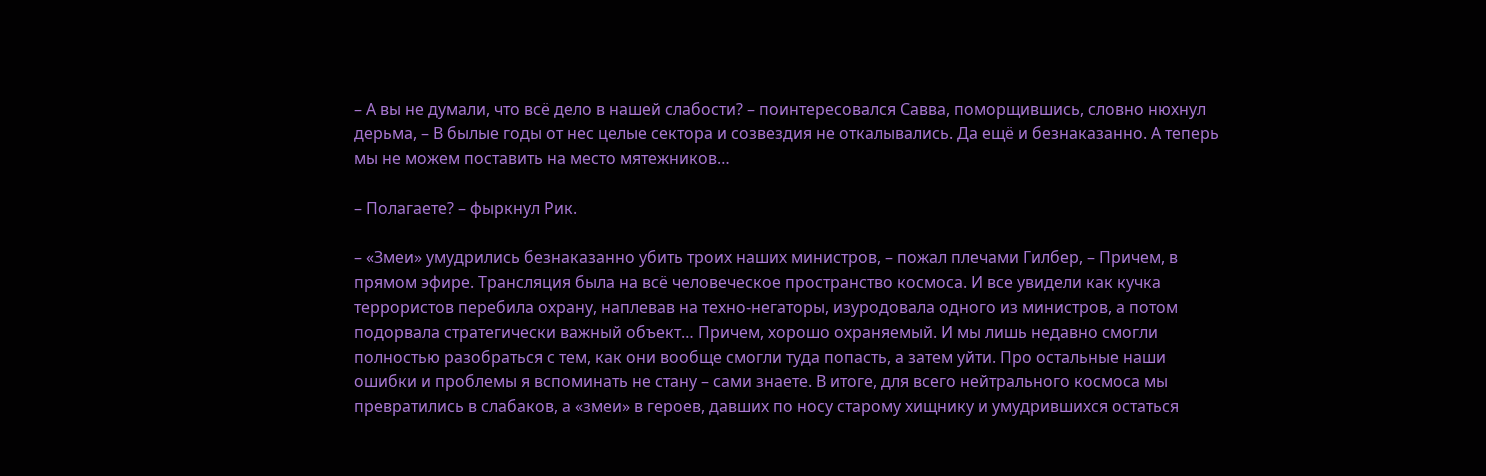– А вы не думали, что всё дело в нашей слабости? – поинтересовался Савва, поморщившись, словно нюхнул дерьма, – В былые годы от нес целые сектора и созвездия не откалывались. Да ещё и безнаказанно. А теперь мы не можем поставить на место мятежников…

– Полагаете? – фыркнул Рик.

– «Змеи» умудрились безнаказанно убить троих наших министров, – пожал плечами Гилбер, – Причем, в прямом эфире. Трансляция была на всё человеческое пространство космоса. И все увидели как кучка террористов перебила охрану, наплевав на техно-негаторы, изуродовала одного из министров, а потом подорвала стратегически важный объект… Причем, хорошо охраняемый. И мы лишь недавно смогли полностью разобраться с тем, как они вообще смогли туда попасть, а затем уйти. Про остальные наши ошибки и проблемы я вспоминать не стану – сами знаете. В итоге, для всего нейтрального космоса мы превратились в слабаков, а «змеи» в героев, давших по носу старому хищнику и умудрившихся остаться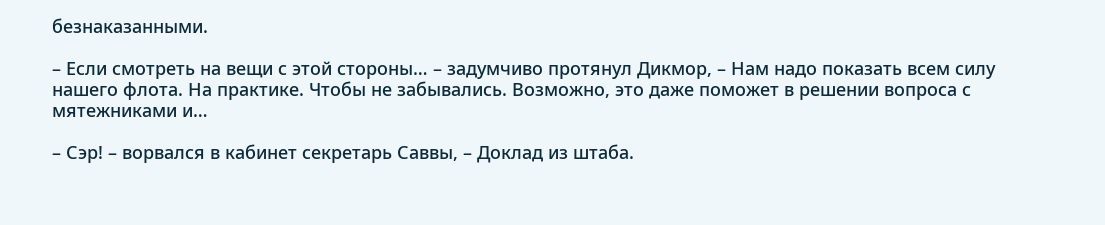безнаказанными.

– Если смотреть на вещи с этой стороны… – задумчиво протянул Дикмор, – Нам надо показать всем силу нашего флота. На практике. Чтобы не забывались. Возможно, это даже поможет в решении вопроса с мятежниками и…

– Сэр! – ворвался в кабинет секретарь Саввы, – Доклад из штаба.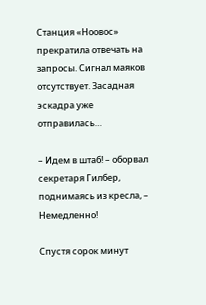Станция «Ноовос» прекратила отвечать на запросы. Сигнал маяков отсутствует. Засадная эскадра уже отправилась…

– Идем в штаб! – оборвал секретаря Гилбер, поднимаясь из кресла, – Немедленно!

Спустя сорок минут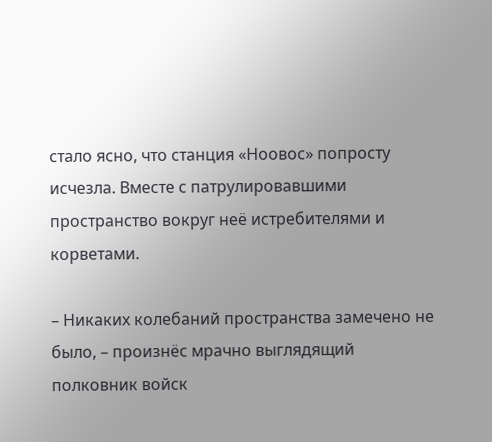стало ясно, что станция «Ноовос» попросту исчезла. Вместе с патрулировавшими пространство вокруг неё истребителями и корветами.

– Никаких колебаний пространства замечено не было, – произнёс мрачно выглядящий полковник войск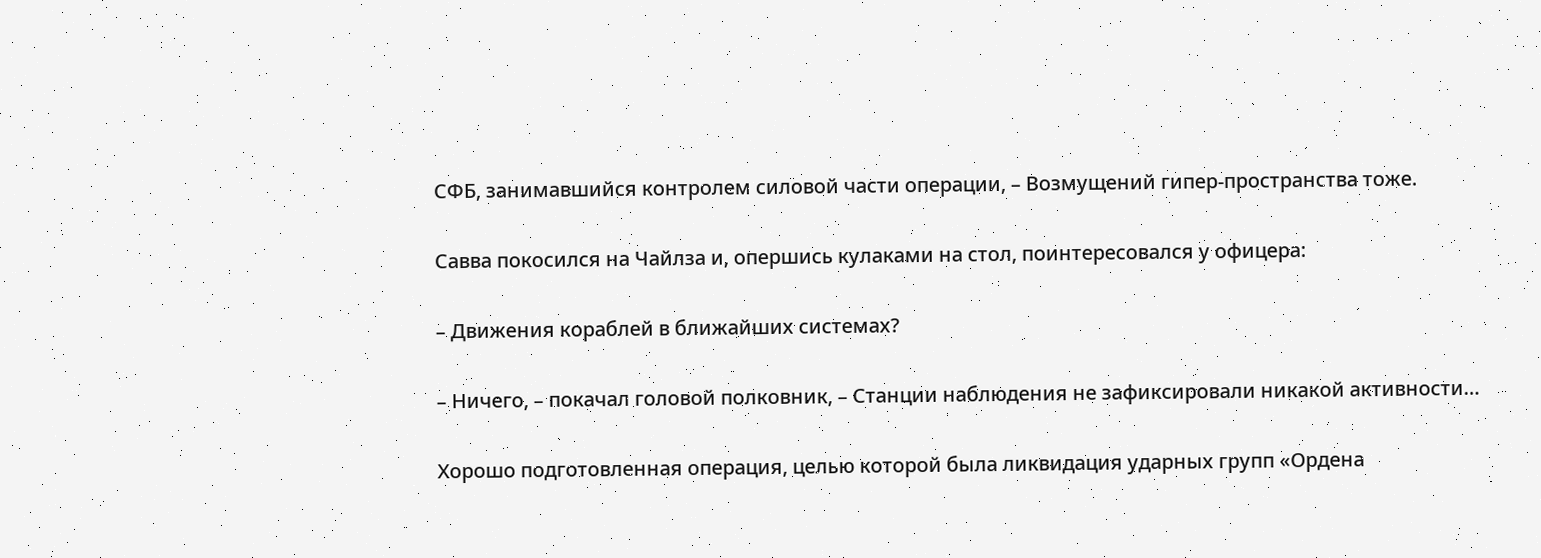СФБ, занимавшийся контролем силовой части операции, – Возмущений гипер-пространства тоже.

Савва покосился на Чайлза и, опершись кулаками на стол, поинтересовался у офицера:

– Движения кораблей в ближайших системах?

– Ничего, – покачал головой полковник, – Станции наблюдения не зафиксировали никакой активности…

Хорошо подготовленная операция, целью которой была ликвидация ударных групп «Ордена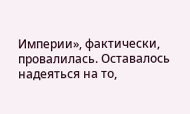Империи», фактически, провалилась. Оставалось надеяться на то,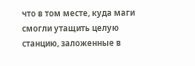что в том месте, куда маги смогли утащить целую станцию, заложенные в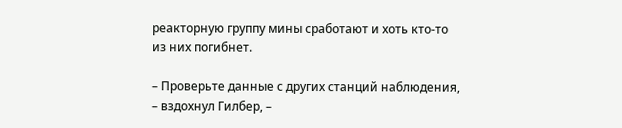реакторную группу мины сработают и хоть кто-то из них погибнет.

– Проверьте данные с других станций наблюдения, – вздохнул Гилбер, –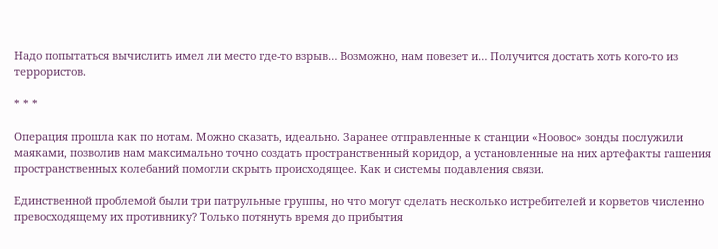Надо попытаться вычислить имел ли место где-то взрыв… Возможно, нам повезет и… Получится достать хоть кого-то из террористов.

* * *

Операция прошла как по нотам. Можно сказать, идеально. Заранее отправленные к станции «Ноовос» зонды послужили маяками, позволив нам максимально точно создать пространственный коридор, а установленные на них артефакты гашения пространственных колебаний помогли скрыть происходящее. Как и системы подавления связи.

Единственной проблемой были три патрульные группы, но что могут сделать несколько истребителей и корветов численно превосходящему их противнику? Только потянуть время до прибытия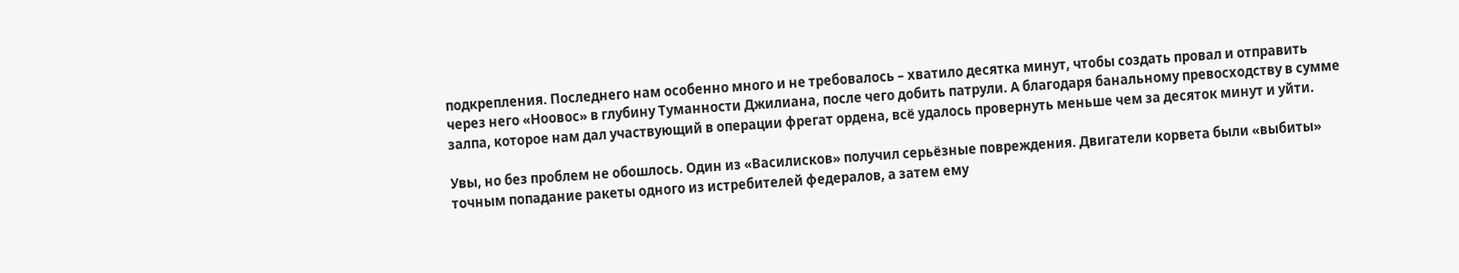подкрепления. Последнего нам особенно много и не требовалось – хватило десятка минут, чтобы создать провал и отправить через него «Ноовос» в глубину Туманности Джилиана, после чего добить патрули. А благодаря банальному превосходству в сумме залпа, которое нам дал участвующий в операции фрегат ордена, всё удалось провернуть меньше чем за десяток минут и уйти.

Увы, но без проблем не обошлось. Один из «Василисков» получил серьёзные повреждения. Двигатели корвета были «выбиты» точным попадание ракеты одного из истребителей федералов, а затем ему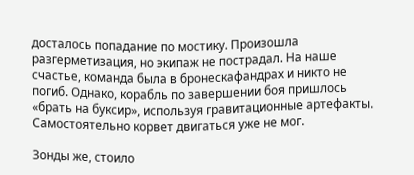досталось попадание по мостику. Произошла разгерметизация, но экипаж не пострадал. На наше счастье, команда была в бронескафандрах и никто не погиб. Однако, корабль по завершении боя пришлось «брать на буксир», используя гравитационные артефакты. Самостоятельно корвет двигаться уже не мог.

Зонды же, стоило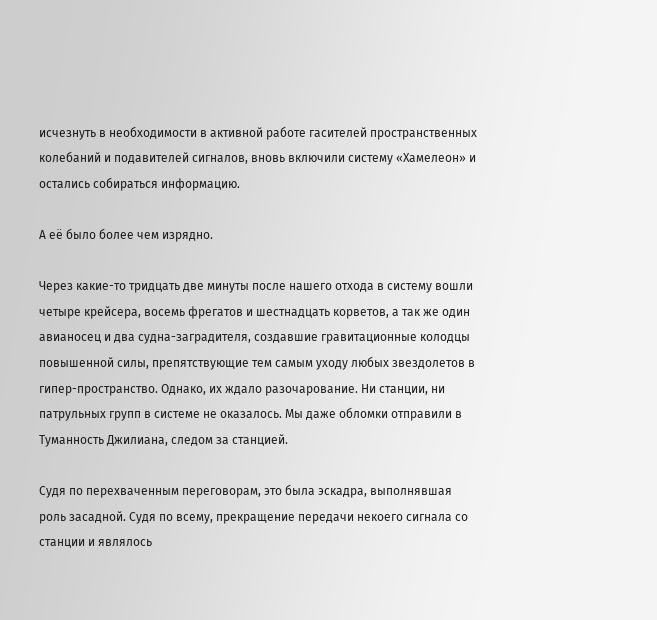исчезнуть в необходимости в активной работе гасителей пространственных колебаний и подавителей сигналов, вновь включили систему «Хамелеон» и остались собираться информацию.

А её было более чем изрядно.

Через какие-то тридцать две минуты после нашего отхода в систему вошли четыре крейсера, восемь фрегатов и шестнадцать корветов, а так же один авианосец и два судна-заградителя, создавшие гравитационные колодцы повышенной силы, препятствующие тем самым уходу любых звездолетов в гипер-пространство. Однако, их ждало разочарование. Ни станции, ни патрульных групп в системе не оказалось. Мы даже обломки отправили в Туманность Джилиана, следом за станцией.

Судя по перехваченным переговорам, это была эскадра, выполнявшая роль засадной. Судя по всему, прекращение передачи некоего сигнала со станции и являлось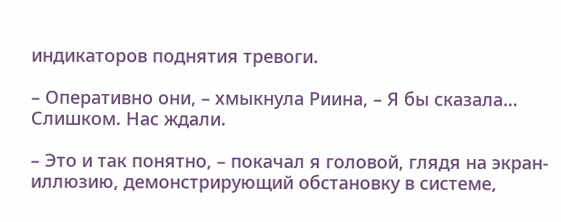индикаторов поднятия тревоги.

– Оперативно они, – хмыкнула Риина, – Я бы сказала… Слишком. Нас ждали.

– Это и так понятно, – покачал я головой, глядя на экран-иллюзию, демонстрирующий обстановку в системе,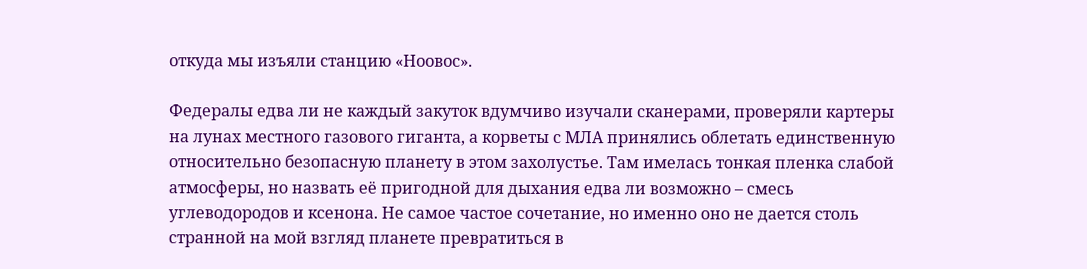откуда мы изъяли станцию «Ноовос».

Федералы едва ли не каждый закуток вдумчиво изучали сканерами, проверяли картеры на лунах местного газового гиганта, а корветы с МЛА принялись облетать единственную относительно безопасную планету в этом захолустье. Там имелась тонкая пленка слабой атмосферы, но назвать её пригодной для дыхания едва ли возможно – смесь углеводородов и ксенона. Не самое частое сочетание, но именно оно не дается столь странной на мой взгляд планете превратиться в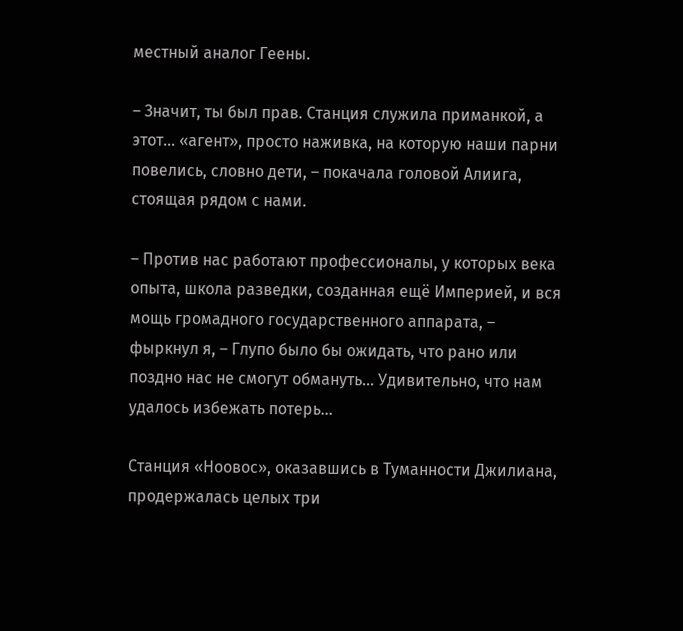местный аналог Геены.

– Значит, ты был прав. Станция служила приманкой, а этот… «агент», просто наживка, на которую наши парни повелись, словно дети, – покачала головой Алиига, стоящая рядом с нами.

– Против нас работают профессионалы, у которых века опыта, школа разведки, созданная ещё Империей, и вся мощь громадного государственного аппарата, – фыркнул я, – Глупо было бы ожидать, что рано или поздно нас не смогут обмануть… Удивительно, что нам удалось избежать потерь…

Станция «Ноовос», оказавшись в Туманности Джилиана, продержалась целых три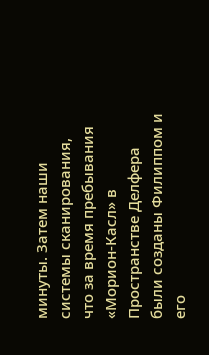минуты. Затем наши системы сканирования, что за время пребывания «Морион-Касл» в Пространстве Делфера были созданы Филиппом и его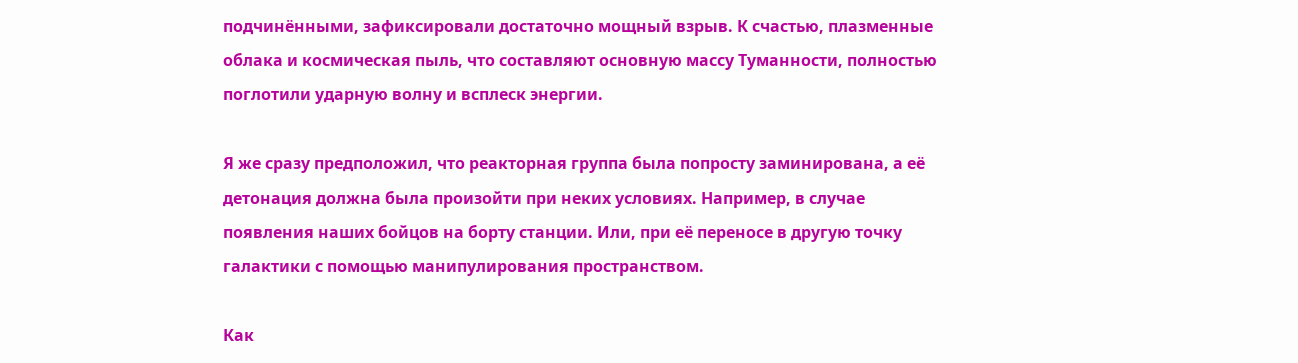подчинёнными, зафиксировали достаточно мощный взрыв. К счастью, плазменные облака и космическая пыль, что составляют основную массу Туманности, полностью поглотили ударную волну и всплеск энергии.

Я же сразу предположил, что реакторная группа была попросту заминирована, а её детонация должна была произойти при неких условиях. Например, в случае появления наших бойцов на борту станции. Или, при её переносе в другую точку галактики с помощью манипулирования пространством.

Как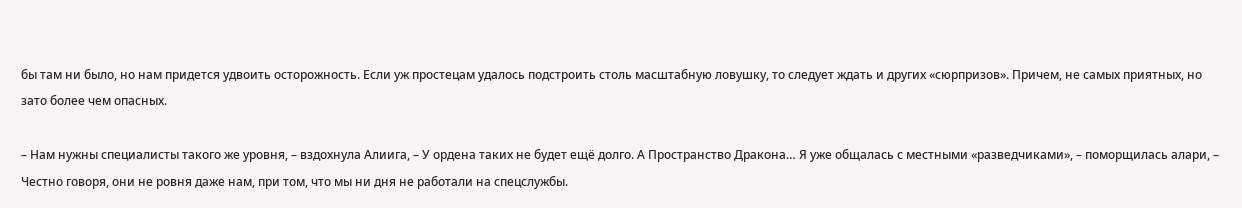бы там ни было, но нам придется удвоить осторожность. Если уж простецам удалось подстроить столь масштабную ловушку, то следует ждать и других «сюрпризов». Причем, не самых приятных, но зато более чем опасных.

– Нам нужны специалисты такого же уровня, – вздохнула Алиига, – У ордена таких не будет ещё долго. А Пространство Дракона… Я уже общалась с местными «разведчиками», – поморщилась алари, – Честно говоря, они не ровня даже нам, при том, что мы ни дня не работали на спецслужбы.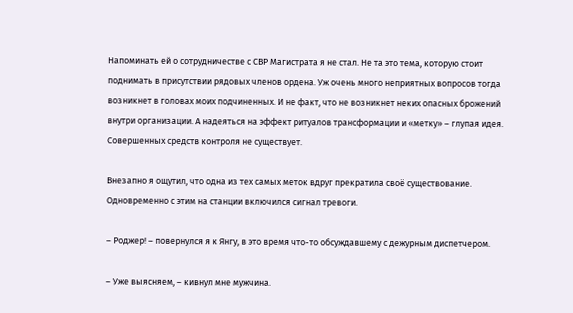Напоминать ей о сотрудничестве с СВР Магистрата я не стал. Не та это тема, которую стоит поднимать в присутствии рядовых членов ордена. Уж очень много неприятных вопросов тогда возникнет в головах моих подчиненных. И не факт, что не возникнет неких опасных брожений внутри организации. А надеяться на эффект ритуалов трансформации и «метку» – глупая идея. Совершенных средств контроля не существует.

Внезапно я ощутил, что одна из тех самых меток вдруг прекратила своё существование. Одновременно с этим на станции включился сигнал тревоги.

– Роджер! – повернулся я к Янгу, в это время что-то обсуждавшему с дежурным диспетчером.

– Уже выясняем, – кивнул мне мужчина.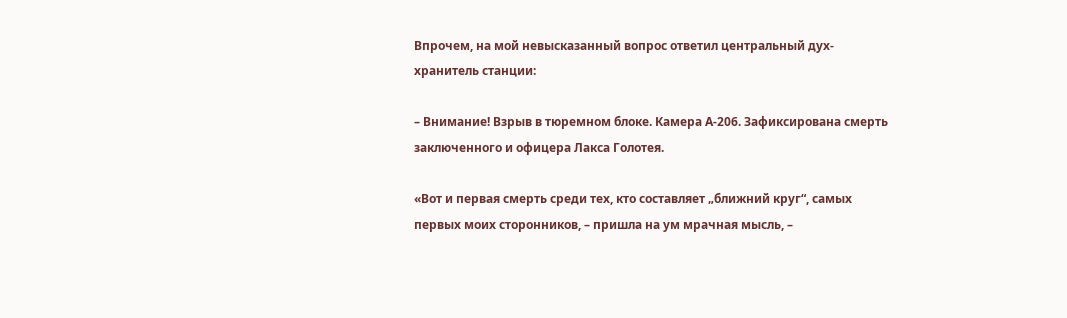Впрочем, на мой невысказанный вопрос ответил центральный дух-хранитель станции:

– Внимание! Взрыв в тюремном блоке. Камера А-206. Зафиксирована смерть заключенного и офицера Лакса Голотея.

«Вот и первая смерть среди тех, кто составляет „ближний круг“, самых первых моих сторонников, – пришла на ум мрачная мысль, –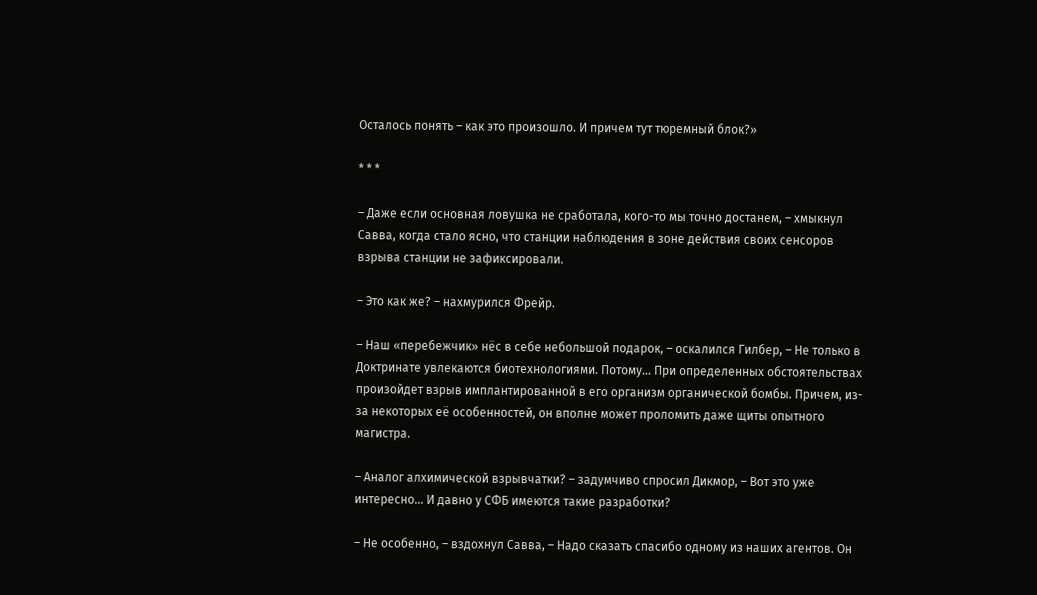Осталось понять – как это произошло. И причем тут тюремный блок?»

* * *

– Даже если основная ловушка не сработала, кого-то мы точно достанем, – хмыкнул Савва, когда стало ясно, что станции наблюдения в зоне действия своих сенсоров взрыва станции не зафиксировали.

– Это как же? – нахмурился Фрейр.

– Наш «перебежчик» нёс в себе небольшой подарок, – оскалился Гилбер, – Не только в Доктринате увлекаются биотехнологиями. Потому… При определенных обстоятельствах произойдет взрыв имплантированной в его организм органической бомбы. Причем, из-за некоторых её особенностей, он вполне может проломить даже щиты опытного магистра.

– Аналог алхимической взрывчатки? – задумчиво спросил Дикмор, – Вот это уже интересно… И давно у СФБ имеются такие разработки?

– Не особенно, – вздохнул Савва, – Надо сказать спасибо одному из наших агентов. Он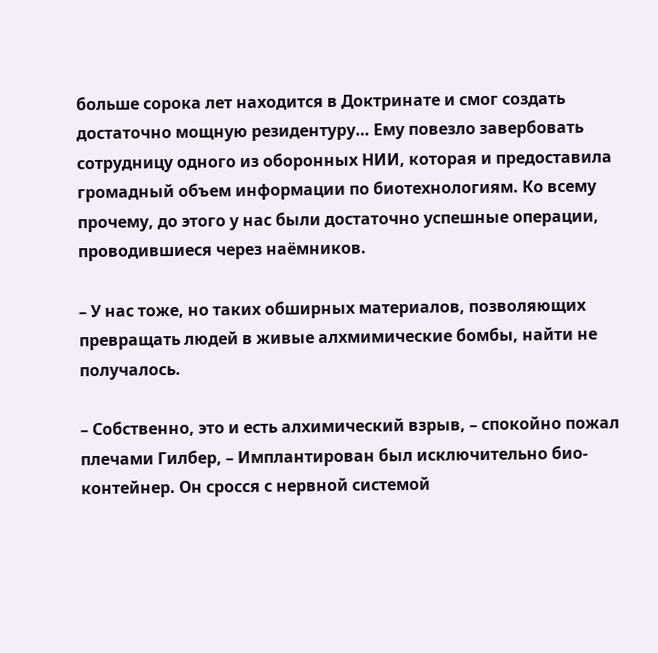больше сорока лет находится в Доктринате и смог создать достаточно мощную резидентуру… Ему повезло завербовать сотрудницу одного из оборонных НИИ, которая и предоставила громадный объем информации по биотехнологиям. Ко всему прочему, до этого у нас были достаточно успешные операции, проводившиеся через наёмников.

– У нас тоже, но таких обширных материалов, позволяющих превращать людей в живые алхмимические бомбы, найти не получалось.

– Собственно, это и есть алхимический взрыв, – спокойно пожал плечами Гилбер, – Имплантирован был исключительно био-контейнер. Он сросся с нервной системой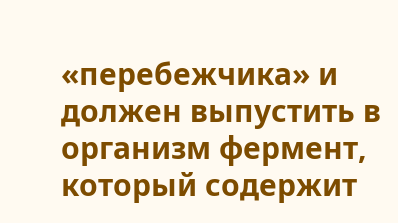«перебежчика» и должен выпустить в организм фермент, который содержит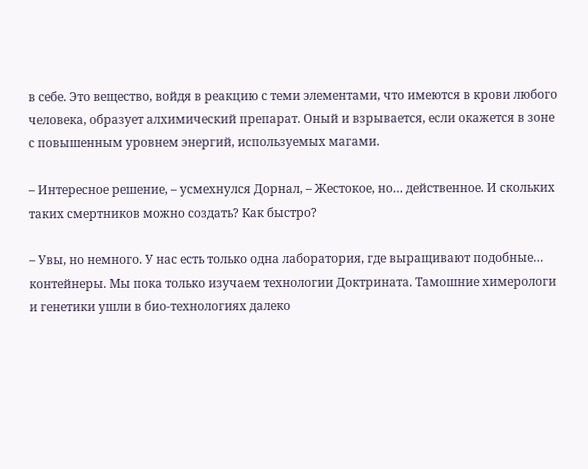в себе. Это вещество, войдя в реакцию с теми элементами, что имеются в крови любого человека, образует алхимический препарат. Оный и взрывается, если окажется в зоне с повышенным уровнем энергий, используемых магами.

– Интересное решение, – усмехнулся Дорнал, – Жестокое, но… действенное. И скольких таких смертников можно создать? Как быстро?

– Увы, но немного. У нас есть только одна лаборатория, где выращивают подобные… контейнеры. Мы пока только изучаем технологии Доктрината. Тамошние химерологи и генетики ушли в био-технологиях далеко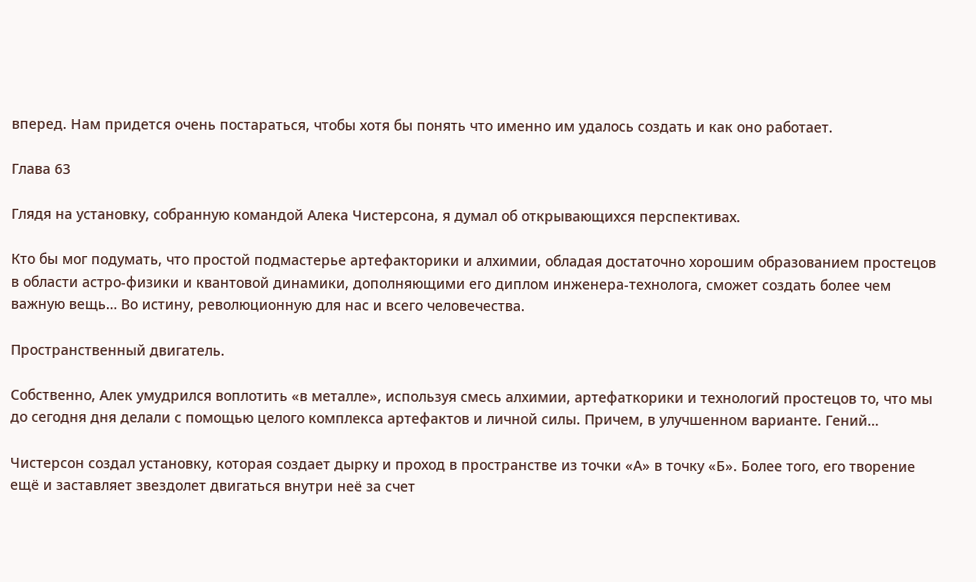вперед. Нам придется очень постараться, чтобы хотя бы понять что именно им удалось создать и как оно работает.

Глава 63

Глядя на установку, собранную командой Алека Чистерсона, я думал об открывающихся перспективах.

Кто бы мог подумать, что простой подмастерье артефакторики и алхимии, обладая достаточно хорошим образованием простецов в области астро-физики и квантовой динамики, дополняющими его диплом инженера-технолога, сможет создать более чем важную вещь… Во истину, революционную для нас и всего человечества.

Пространственный двигатель.

Собственно, Алек умудрился воплотить «в металле», используя смесь алхимии, артефаткорики и технологий простецов то, что мы до сегодня дня делали с помощью целого комплекса артефактов и личной силы. Причем, в улучшенном варианте. Гений…

Чистерсон создал установку, которая создает дырку и проход в пространстве из точки «А» в точку «Б». Более того, его творение ещё и заставляет звездолет двигаться внутри неё за счет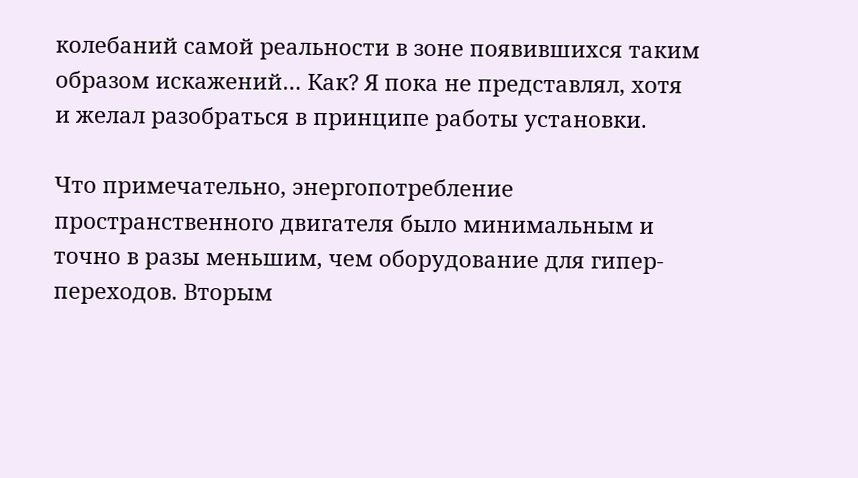колебаний самой реальности в зоне появившихся таким образом искажений… Как? Я пока не представлял, хотя и желал разобраться в принципе работы установки.

Что примечательно, энергопотребление пространственного двигателя было минимальным и точно в разы меньшим, чем оборудование для гипер-переходов. Вторым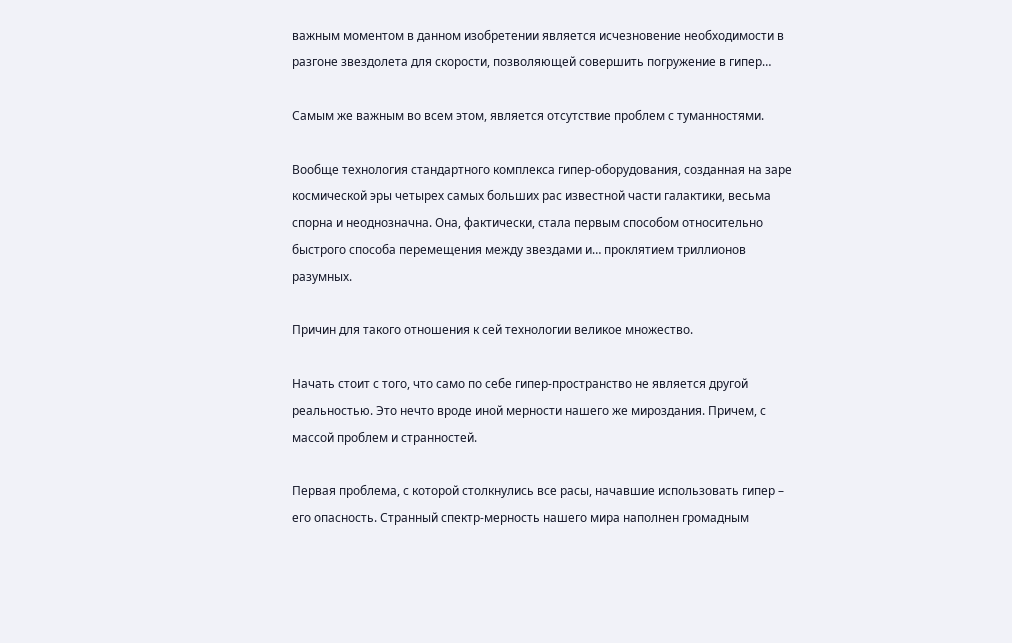важным моментом в данном изобретении является исчезновение необходимости в разгоне звездолета для скорости, позволяющей совершить погружение в гипер…

Самым же важным во всем этом, является отсутствие проблем с туманностями.

Вообще технология стандартного комплекса гипер-оборудования, созданная на заре космической эры четырех самых больших рас известной части галактики, весьма спорна и неоднозначна. Она, фактически, стала первым способом относительно быстрого способа перемещения между звездами и… проклятием триллионов разумных.

Причин для такого отношения к сей технологии великое множество.

Начать стоит с того, что само по себе гипер-пространство не является другой реальностью. Это нечто вроде иной мерности нашего же мироздания. Причем, с массой проблем и странностей.

Первая проблема, с которой столкнулись все расы, начавшие использовать гипер – его опасность. Странный спектр-мерность нашего мира наполнен громадным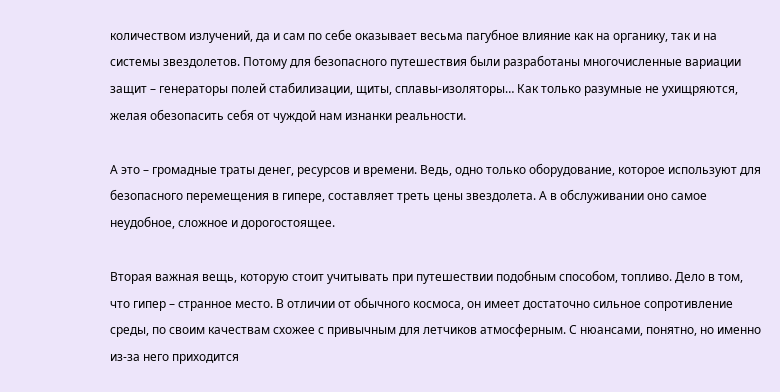количеством излучений, да и сам по себе оказывает весьма пагубное влияние как на органику, так и на системы звездолетов. Потому для безопасного путешествия были разработаны многочисленные вариации защит – генераторы полей стабилизации, щиты, сплавы-изоляторы… Как только разумные не ухищряются, желая обезопасить себя от чуждой нам изнанки реальности.

А это – громадные траты денег, ресурсов и времени. Ведь, одно только оборудование, которое используют для безопасного перемещения в гипере, составляет треть цены звездолета. А в обслуживании оно самое неудобное, сложное и дорогостоящее.

Вторая важная вещь, которую стоит учитывать при путешествии подобным способом, топливо. Дело в том, что гипер – странное место. В отличии от обычного космоса, он имеет достаточно сильное сопротивление среды, по своим качествам схожее с привычным для летчиков атмосферным. С нюансами, понятно, но именно из-за него приходится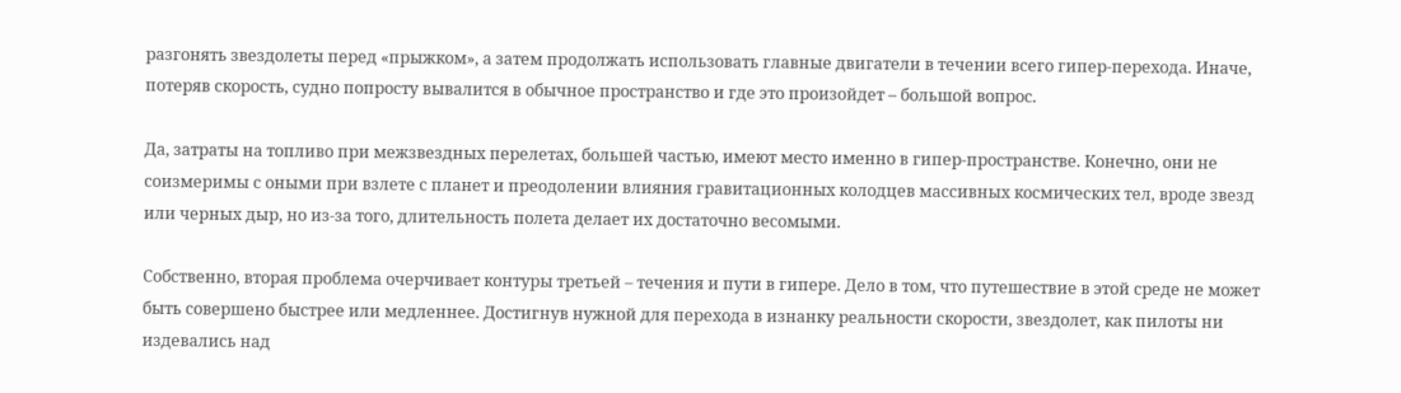разгонять звездолеты перед «прыжком», а затем продолжать использовать главные двигатели в течении всего гипер-перехода. Иначе, потеряв скорость, судно попросту вывалится в обычное пространство и где это произойдет – большой вопрос.

Да, затраты на топливо при межзвездных перелетах, большей частью, имеют место именно в гипер-пространстве. Конечно, они не соизмеримы с оными при взлете с планет и преодолении влияния гравитационных колодцев массивных космических тел, вроде звезд или черных дыр, но из-за того, длительность полета делает их достаточно весомыми.

Собственно, вторая проблема очерчивает контуры третьей – течения и пути в гипере. Дело в том, что путешествие в этой среде не может быть совершено быстрее или медленнее. Достигнув нужной для перехода в изнанку реальности скорости, звездолет, как пилоты ни издевались над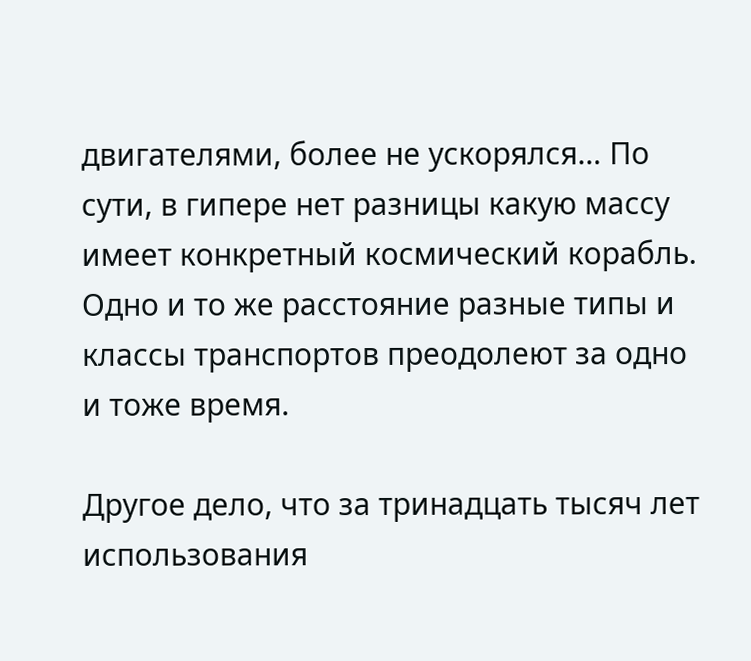двигателями, более не ускорялся… По сути, в гипере нет разницы какую массу имеет конкретный космический корабль. Одно и то же расстояние разные типы и классы транспортов преодолеют за одно и тоже время.

Другое дело, что за тринадцать тысяч лет использования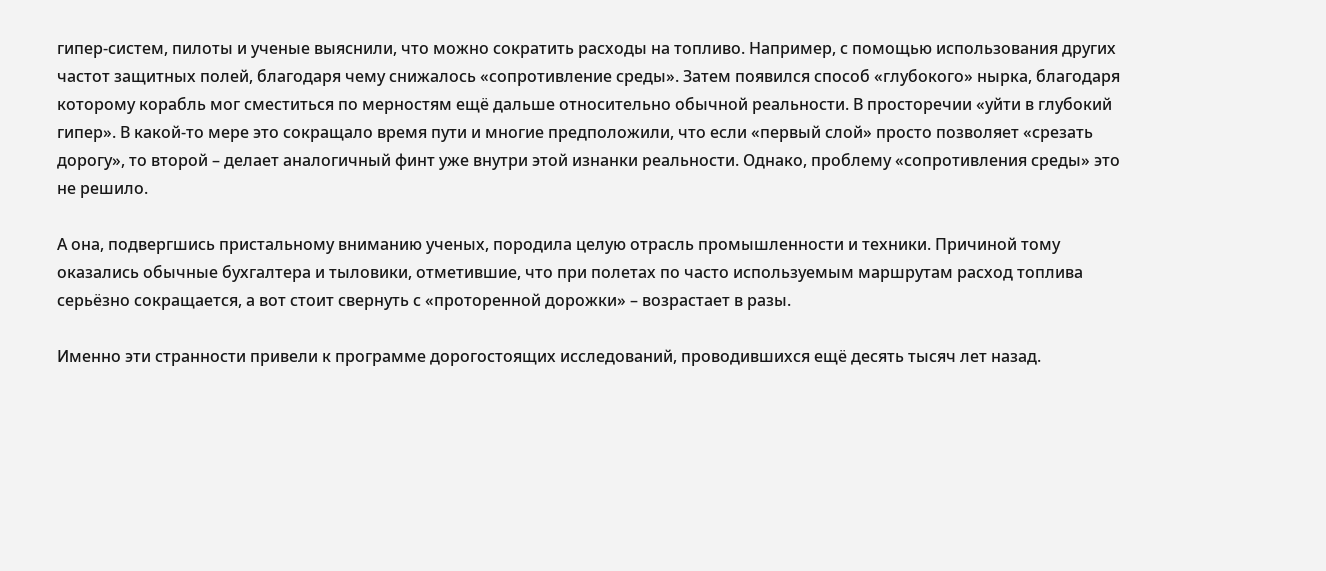гипер-систем, пилоты и ученые выяснили, что можно сократить расходы на топливо. Например, с помощью использования других частот защитных полей, благодаря чему снижалось «сопротивление среды». Затем появился способ «глубокого» нырка, благодаря которому корабль мог сместиться по мерностям ещё дальше относительно обычной реальности. В просторечии «уйти в глубокий гипер». В какой-то мере это сокращало время пути и многие предположили, что если «первый слой» просто позволяет «срезать дорогу», то второй – делает аналогичный финт уже внутри этой изнанки реальности. Однако, проблему «сопротивления среды» это не решило.

А она, подвергшись пристальному вниманию ученых, породила целую отрасль промышленности и техники. Причиной тому оказались обычные бухгалтера и тыловики, отметившие, что при полетах по часто используемым маршрутам расход топлива серьёзно сокращается, а вот стоит свернуть с «проторенной дорожки» – возрастает в разы.

Именно эти странности привели к программе дорогостоящих исследований, проводившихся ещё десять тысяч лет назад.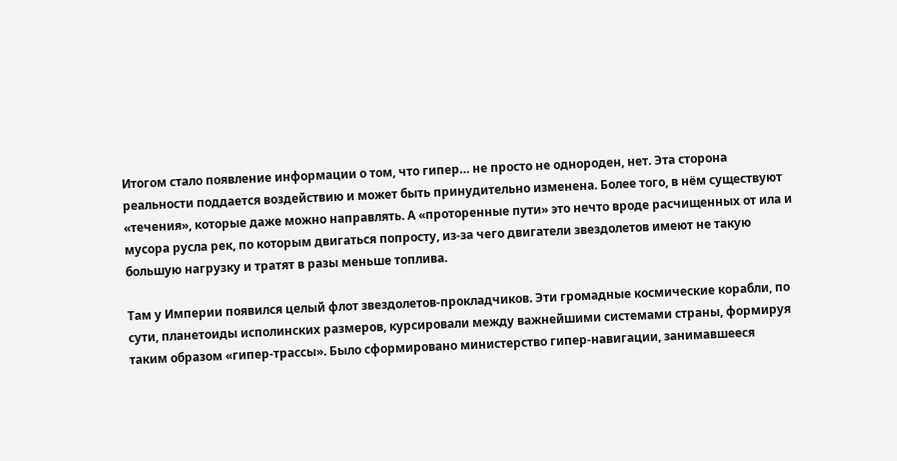Итогом стало появление информации о том, что гипер… не просто не однороден, нет. Эта сторона реальности поддается воздействию и может быть принудительно изменена. Более того, в нём существуют «течения», которые даже можно направлять. А «проторенные пути» это нечто вроде расчищенных от ила и мусора русла рек, по которым двигаться попросту, из-за чего двигатели звездолетов имеют не такую большую нагрузку и тратят в разы меньше топлива.

Там у Империи появился целый флот звездолетов-прокладчиков. Эти громадные космические корабли, по сути, планетоиды исполинских размеров, курсировали между важнейшими системами страны, формируя таким образом «гипер-трассы». Было сформировано министерство гипер-навигации, занимавшееся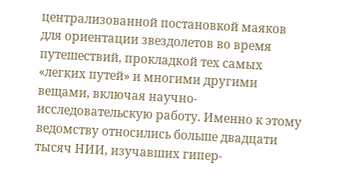централизованной постановкой маяков для ориентации звездолетов во время путешествий, прокладкой тех самых «легких путей» и многими другими вещами, включая научно-исследовательскую работу. Именно к этому ведомству относились больше двадцати тысяч НИИ, изучавших гипер-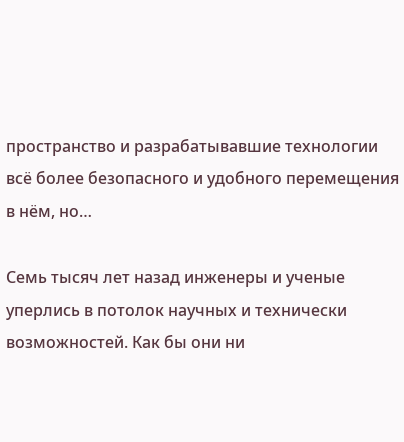пространство и разрабатывавшие технологии всё более безопасного и удобного перемещения в нём, но…

Семь тысяч лет назад инженеры и ученые уперлись в потолок научных и технически возможностей. Как бы они ни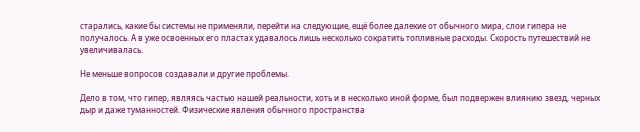старались, какие бы системы не применяли, перейти на следующие, ещё более далекие от обычного мира, слои гипера не получалось. А в уже освоенных его пластах удавалось лишь несколько сократить топливные расходы. Скорость путешествий не увеличивалась.

Не меньше вопросов создавали и другие проблемы.

Дело в том, что гипер, являясь частью нашей реальности, хоть и в несколько иной форме, был подвержен влиянию звезд, черных дыр и даже туманностей. Физические явления обычного пространства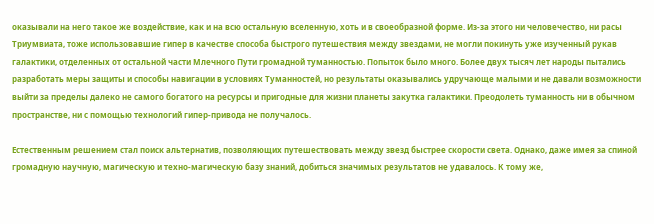оказывали на него такое же воздействие, как и на всю остальную вселенную, хоть и в своеобразной форме. Из-за этого ни человечество, ни расы Триумвиата, тоже использовавшие гипер в качестве способа быстрого путешествия между звездами, не могли покинуть уже изученный рукав галактики, отделенных от остальной части Млечного Пути громадной туманностью. Попыток было много. Более двух тысяч лет народы пытались разработать меры защиты и способы навигации в условиях Туманностей, но результаты оказывались удручающе малыми и не давали возможности выйти за пределы далеко не самого богатого на ресурсы и пригодные для жизни планеты закутка галактики. Преодолеть туманность ни в обычном пространстве, ни с помощью технологий гипер-привода не получалось.

Естественным решением стал поиск альтернатив, позволяющих путешествовать между звезд быстрее скорости света. Однако, даже имея за спиной громадную научную, магическую и техно-магическую базу знаний, добиться значимых результатов не удавалось. К тому же,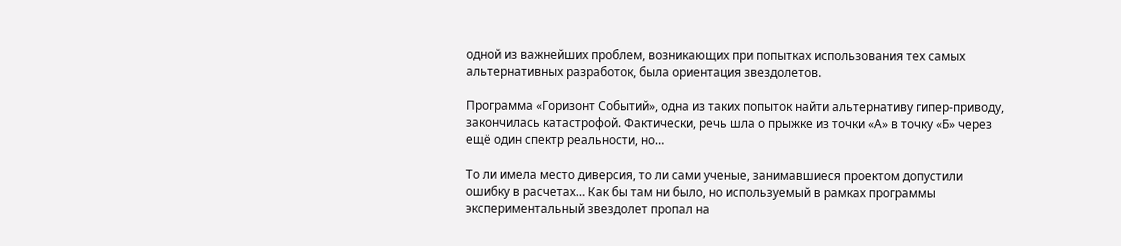одной из важнейших проблем, возникающих при попытках использования тех самых альтернативных разработок, была ориентация звездолетов.

Программа «Горизонт Событий», одна из таких попыток найти альтернативу гипер-приводу, закончилась катастрофой. Фактически, речь шла о прыжке из точки «А» в точку «Б» через ещё один спектр реальности, но…

То ли имела место диверсия, то ли сами ученые, занимавшиеся проектом допустили ошибку в расчетах… Как бы там ни было, но используемый в рамках программы экспериментальный звездолет пропал на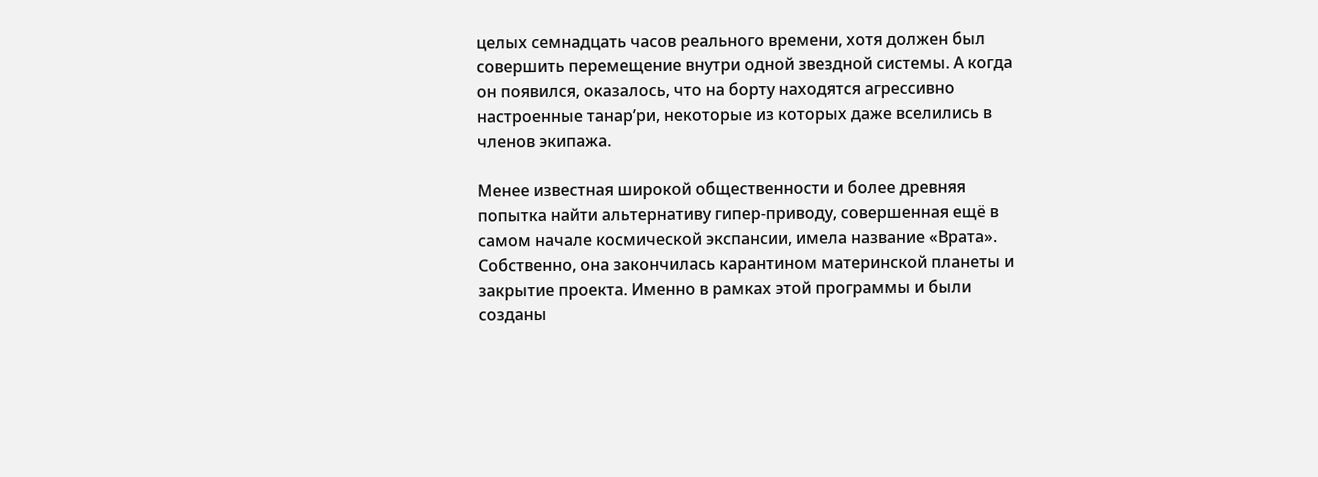целых семнадцать часов реального времени, хотя должен был совершить перемещение внутри одной звездной системы. А когда он появился, оказалось, что на борту находятся агрессивно настроенные танар’ри, некоторые из которых даже вселились в членов экипажа.

Менее известная широкой общественности и более древняя попытка найти альтернативу гипер-приводу, совершенная ещё в самом начале космической экспансии, имела название «Врата». Собственно, она закончилась карантином материнской планеты и закрытие проекта. Именно в рамках этой программы и были созданы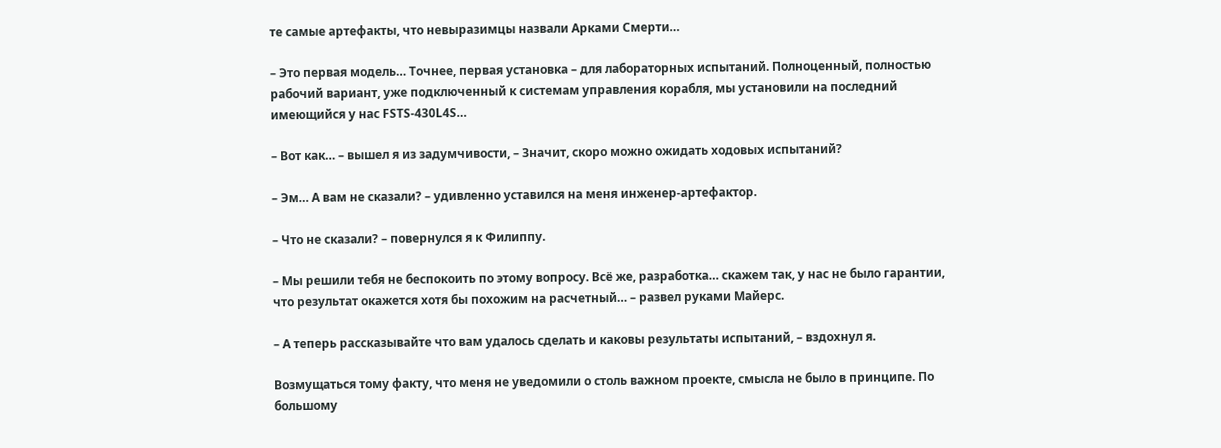те самые артефакты, что невыразимцы назвали Арками Смерти…

– Это первая модель… Точнее, первая установка – для лабораторных испытаний. Полноценный, полностью рабочий вариант, уже подключенный к системам управления корабля, мы установили на последний имеющийся у нас FSTS-430L4S…

– Вот как… – вышел я из задумчивости, – Значит, скоро можно ожидать ходовых испытаний?

– Эм… А вам не сказали? – удивленно уставился на меня инженер-артефактор.

– Что не сказали? – повернулся я к Филиппу.

– Мы решили тебя не беспокоить по этому вопросу. Всё же, разработка… скажем так, у нас не было гарантии, что результат окажется хотя бы похожим на расчетный… – развел руками Майерс.

– А теперь рассказывайте что вам удалось сделать и каковы результаты испытаний, – вздохнул я.

Возмущаться тому факту, что меня не уведомили о столь важном проекте, смысла не было в принципе. По большому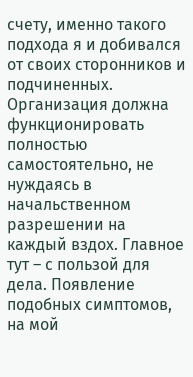счету, именно такого подхода я и добивался от своих сторонников и подчиненных. Организация должна функционировать полностью самостоятельно, не нуждаясь в начальственном разрешении на каждый вздох. Главное тут – с пользой для дела. Появление подобных симптомов, на мой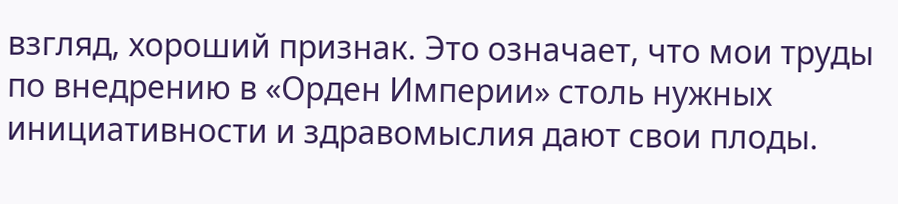взгляд, хороший признак. Это означает, что мои труды по внедрению в «Орден Империи» столь нужных инициативности и здравомыслия дают свои плоды.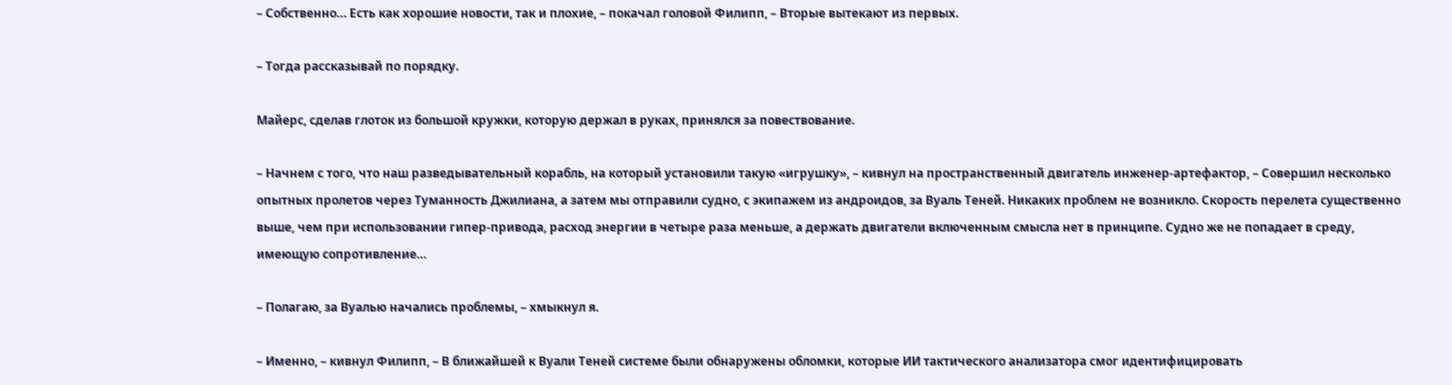– Собственно… Есть как хорошие новости, так и плохие, – покачал головой Филипп, – Вторые вытекают из первых.

– Тогда рассказывай по порядку.

Майерс, сделав глоток из большой кружки, которую держал в руках, принялся за повествование.

– Начнем с того, что наш разведывательный корабль, на который установили такую «игрушку», – кивнул на пространственный двигатель инженер-артефактор, – Совершил несколько опытных пролетов через Туманность Джилиана, а затем мы отправили судно, с экипажем из андроидов, за Вуаль Теней. Никаких проблем не возникло. Скорость перелета существенно выше, чем при использовании гипер-привода, расход энергии в четыре раза меньше, а держать двигатели включенным смысла нет в принципе. Судно же не попадает в среду, имеющую сопротивление…

– Полагаю, за Вуалью начались проблемы, – хмыкнул я.

– Именно, – кивнул Филипп, – В ближайшей к Вуали Теней системе были обнаружены обломки, которые ИИ тактического анализатора смог идентифицировать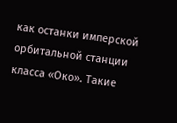как останки имперской орбитальной станции класса «Око». Такие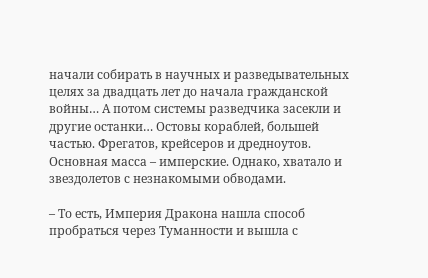начали собирать в научных и разведывательных целях за двадцать лет до начала гражданской войны… А потом системы разведчика засекли и другие останки… Остовы кораблей, большей частью. Фрегатов, крейсеров и дредноутов. Основная масса – имперские. Однако, хватало и звездолетов с незнакомыми обводами.

– То есть, Империя Дракона нашла способ пробраться через Туманности и вышла с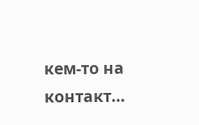кем-то на контакт…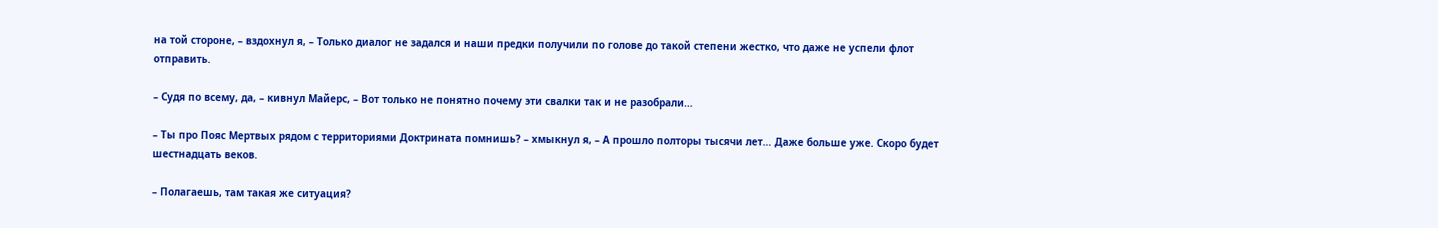на той стороне, – вздохнул я, – Только диалог не задался и наши предки получили по голове до такой степени жестко, что даже не успели флот отправить.

– Судя по всему, да, – кивнул Майерс, – Вот только не понятно почему эти свалки так и не разобрали…

– Ты про Пояс Мертвых рядом с территориями Доктрината помнишь? – хмыкнул я, – А прошло полторы тысячи лет… Даже больше уже. Скоро будет шестнадцать веков.

– Полагаешь, там такая же ситуация?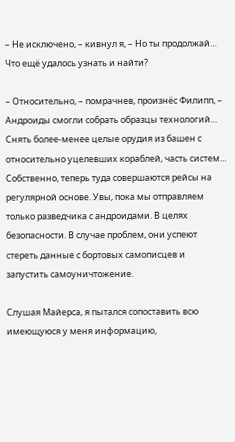– Не исключено, – кивнул я, – Но ты продолжай… Что ещё удалось узнать и найти?

– Относительно, – помрачнев, произнёс Филипп, – Андроиды смогли собрать образцы технологий… Снять более-менее целые орудия из башен с относительно уцелевших кораблей, часть систем… Собственно, теперь туда совершаются рейсы на регулярной основе. Увы, пока мы отправляем только разведчика с андроидами. В целях безопасности. В случае проблем, они успеют стереть данные с бортовых самописцев и запустить самоуничтожение.

Слушая Майерса, я пытался сопоставить всю имеющуюся у меня информацию,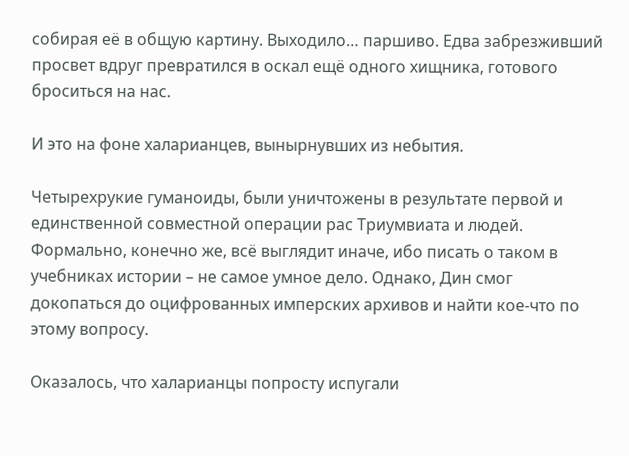собирая её в общую картину. Выходило… паршиво. Едва забрезживший просвет вдруг превратился в оскал ещё одного хищника, готового броситься на нас.

И это на фоне халарианцев, вынырнувших из небытия.

Четырехрукие гуманоиды, были уничтожены в результате первой и единственной совместной операции рас Триумвиата и людей. Формально, конечно же, всё выглядит иначе, ибо писать о таком в учебниках истории – не самое умное дело. Однако, Дин смог докопаться до оцифрованных имперских архивов и найти кое-что по этому вопросу.

Оказалось, что халарианцы попросту испугали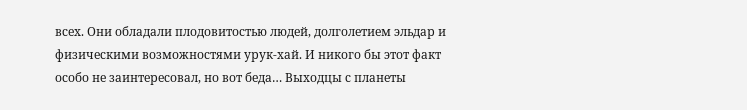всех. Они обладали плодовитостью людей, долголетием эльдар и физическими возможностями урук-хай. И никого бы этот факт особо не заинтересовал, но вот беда… Выходцы с планеты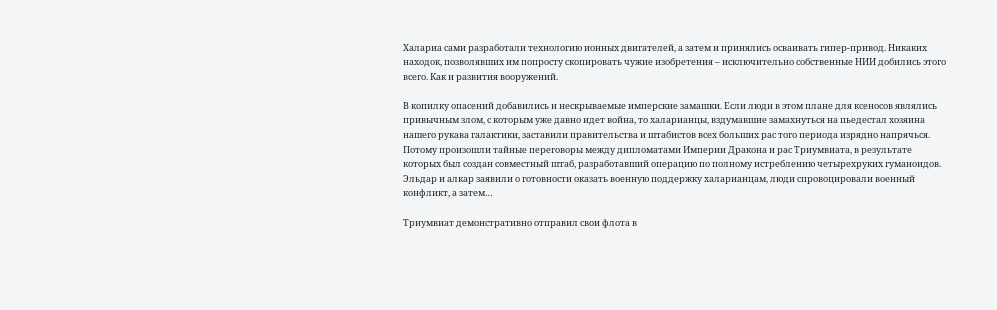Халариа сами разработали технологию ионных двигателей, а затем и принялись осваивать гипер-привод. Никаких находок, позволявших им попросту скопировать чужие изобретения – исключительно собственные НИИ добились этого всего. Как и развития вооружений.

В копилку опасений добавились и нескрываемые имперские замашки. Если люди в этом плане для ксеносов являлись привычным злом, с которым уже давно идет война, то халарианцы, вздумавшие замахнуться на пьедестал хозяина нашего рукава галактики, заставили правительства и штабистов всех больших рас того периода изрядно напрячься. Потому произошли тайные переговоры между дипломатами Империи Дракона и рас Триумвиата, в результате которых был создан совместный штаб, разработавший операцию по полному истреблению четырехруких гуманоидов. Эльдар и алкар заявили о готовности оказать военную поддержку халарианцам, люди спровоцировали военный конфликт, а затем…

Триумвиат демонстративно отправил свои флота в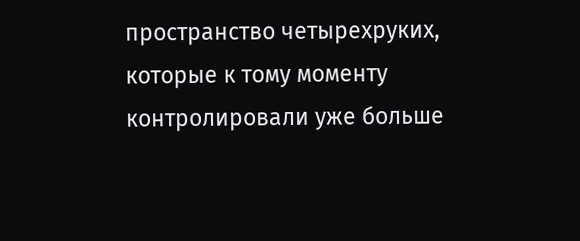пространство четырехруких, которые к тому моменту контролировали уже больше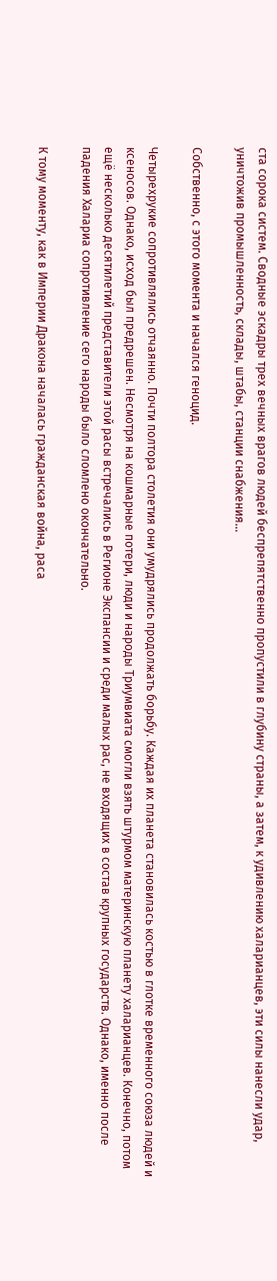ста сорока систем. Сводные эскадры трех вечных врагов людей беспрепятственно пропустили в глубину страны, а затем, к удивлению халарианцев, эти силы нанесли удар, уничтожив промышленность, склады, штабы, станции снабжения…

Собственно, с этого момента и начался геноцид.

Четырехрукие сопротивлялись отчаянно. Почти полтора столетия они умудрялись продолжать борьбу. Каждая их планета становилась костью в глотке временного союза людей и ксеносов. Однако, исход был предрешен. Несмотря на кошмарные потери, люди и народы Триумвиата смогли взять штурмом материнскую планету халарианцев. Конечно, потом ещё несколько десятилетий представители этой расы встречались в Регионе Экспансии и среди малых рас, не входящих в состав крупных государств. Однако, именно после падения Халариа сопротивление сего народы было сломлено окончательно.

К тому моменту, как в Империи Дракона началась гражданская война, раса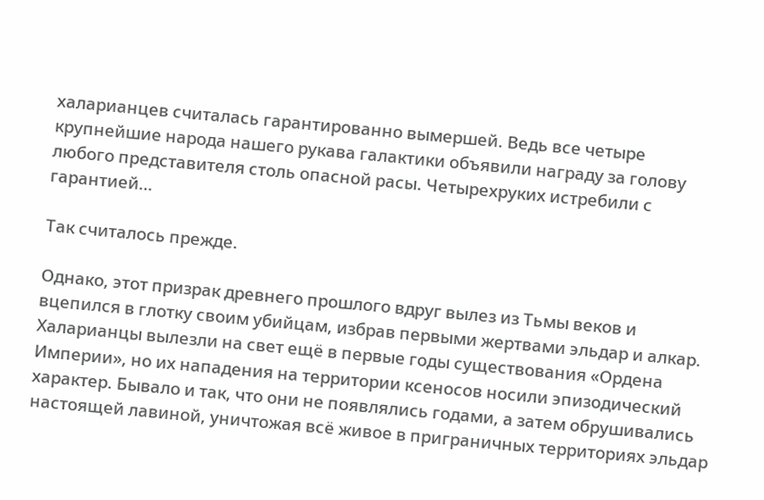халарианцев считалась гарантированно вымершей. Ведь все четыре крупнейшие народа нашего рукава галактики объявили награду за голову любого представителя столь опасной расы. Четырехруких истребили с гарантией…

Так считалось прежде.

Однако, этот призрак древнего прошлого вдруг вылез из Тьмы веков и вцепился в глотку своим убийцам, избрав первыми жертвами эльдар и алкар. Халарианцы вылезли на свет ещё в первые годы существования «Ордена Империи», но их нападения на территории ксеносов носили эпизодический характер. Бывало и так, что они не появлялись годами, а затем обрушивались настоящей лавиной, уничтожая всё живое в приграничных территориях эльдар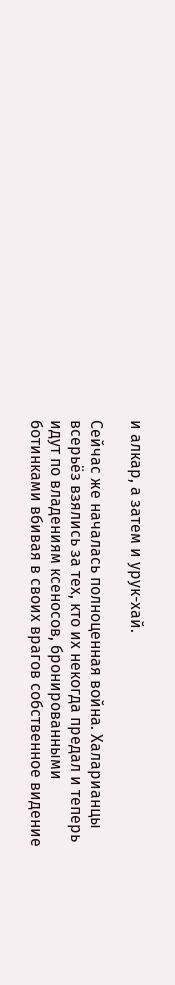и алкар, а затем и урук-хай.

Сейчас же началась полноценная война. Халарианцы всерьёз взялись за тех, кто их некогда предал и теперь идут по владениям ксеносов, бронированными ботинками вбивая в своих врагов собственное видение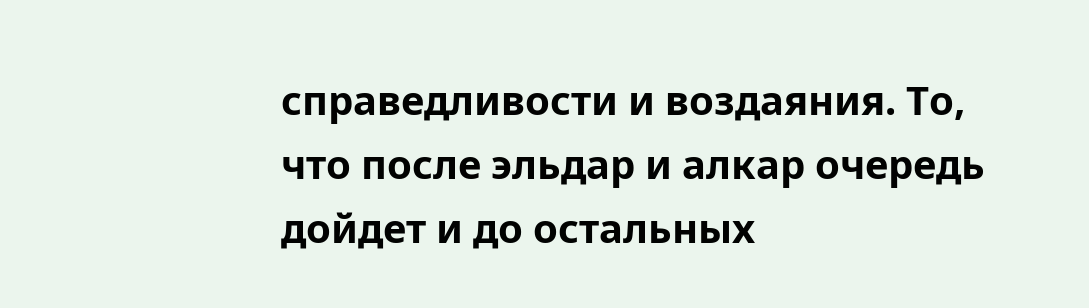справедливости и воздаяния. То, что после эльдар и алкар очередь дойдет и до остальных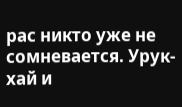рас никто уже не сомневается. Урук-хай и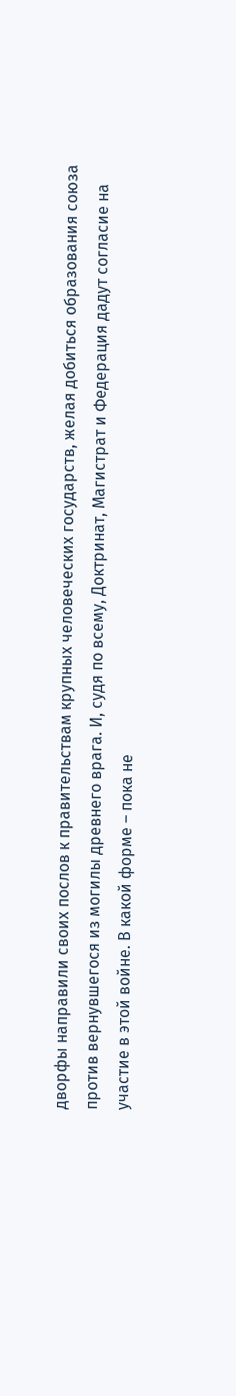дворфы направили своих послов к правительствам крупных человеческих государств, желая добиться образования союза против вернувшегося из могилы древнего врага. И, судя по всему, Доктринат, Магистрат и Федерация дадут согласие на участие в этой войне. В какой форме – пока не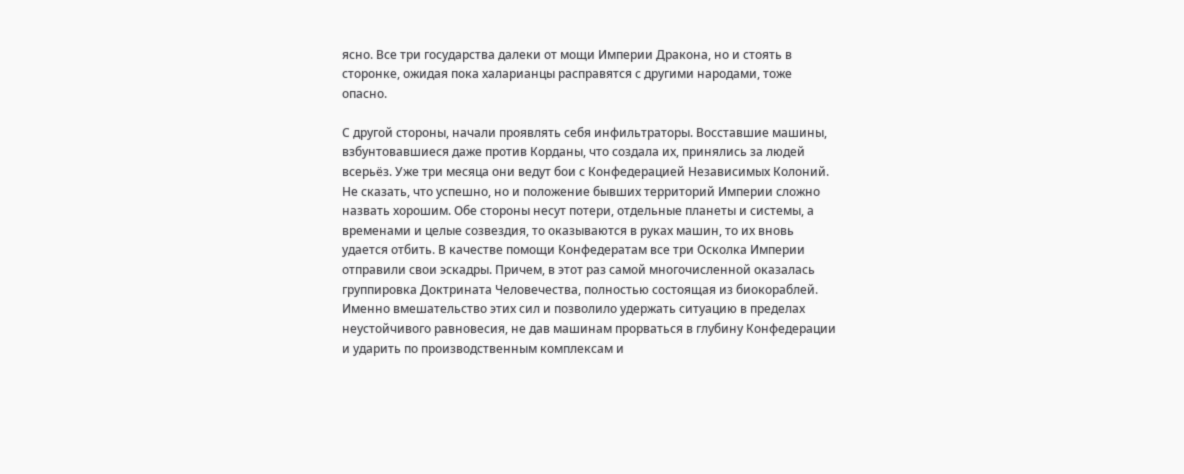ясно. Все три государства далеки от мощи Империи Дракона, но и стоять в сторонке, ожидая пока халарианцы расправятся с другими народами, тоже опасно.

С другой стороны, начали проявлять себя инфильтраторы. Восставшие машины, взбунтовавшиеся даже против Корданы, что создала их, принялись за людей всерьёз. Уже три месяца они ведут бои с Конфедерацией Независимых Колоний. Не сказать, что успешно, но и положение бывших территорий Империи сложно назвать хорошим. Обе стороны несут потери, отдельные планеты и системы, а временами и целые созвездия, то оказываются в руках машин, то их вновь удается отбить. В качестве помощи Конфедератам все три Осколка Империи отправили свои эскадры. Причем, в этот раз самой многочисленной оказалась группировка Доктрината Человечества, полностью состоящая из биокораблей. Именно вмешательство этих сил и позволило удержать ситуацию в пределах неустойчивого равновесия, не дав машинам прорваться в глубину Конфедерации и ударить по производственным комплексам и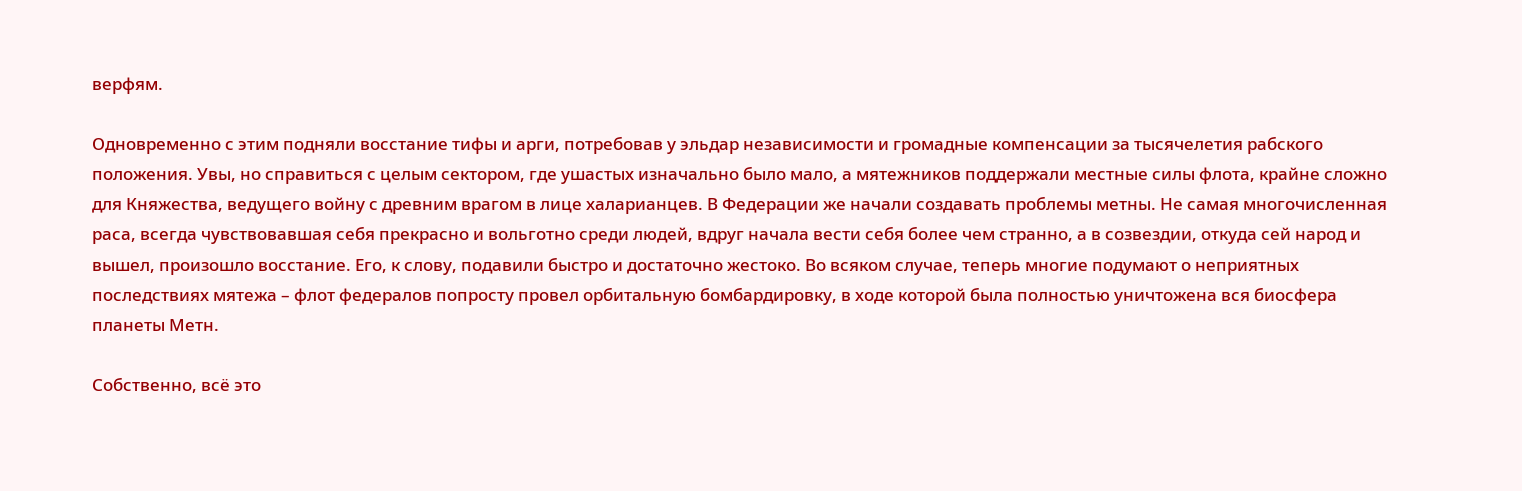верфям.

Одновременно с этим подняли восстание тифы и арги, потребовав у эльдар независимости и громадные компенсации за тысячелетия рабского положения. Увы, но справиться с целым сектором, где ушастых изначально было мало, а мятежников поддержали местные силы флота, крайне сложно для Княжества, ведущего войну с древним врагом в лице халарианцев. В Федерации же начали создавать проблемы метны. Не самая многочисленная раса, всегда чувствовавшая себя прекрасно и вольготно среди людей, вдруг начала вести себя более чем странно, а в созвездии, откуда сей народ и вышел, произошло восстание. Его, к слову, подавили быстро и достаточно жестоко. Во всяком случае, теперь многие подумают о неприятных последствиях мятежа – флот федералов попросту провел орбитальную бомбардировку, в ходе которой была полностью уничтожена вся биосфера планеты Метн.

Собственно, всё это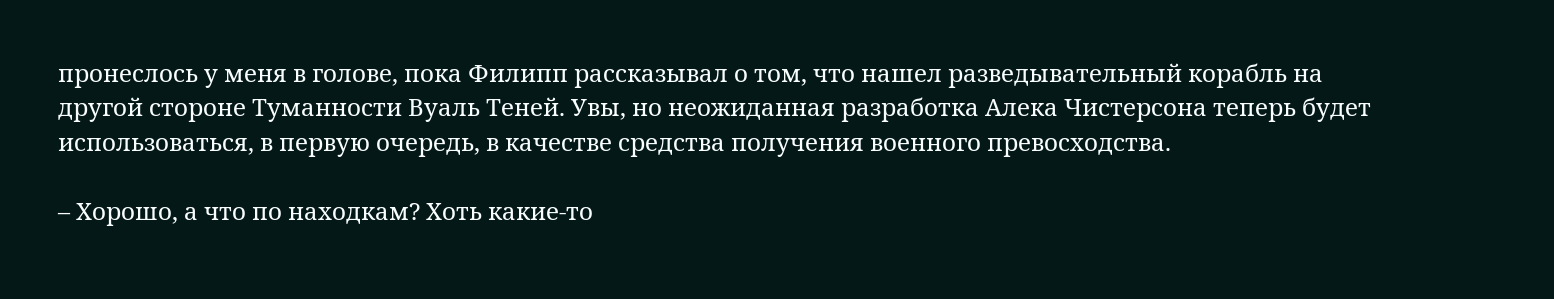пронеслось у меня в голове, пока Филипп рассказывал о том, что нашел разведывательный корабль на другой стороне Туманности Вуаль Теней. Увы, но неожиданная разработка Алека Чистерсона теперь будет использоваться, в первую очередь, в качестве средства получения военного превосходства.

– Хорошо, а что по находкам? Хоть какие-то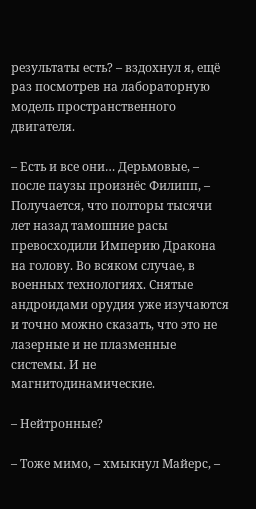результаты есть? – вздохнул я, ещё раз посмотрев на лабораторную модель пространственного двигателя.

– Есть и все они… Дерьмовые, – после паузы произнёс Филипп, – Получается, что полторы тысячи лет назад тамошние расы превосходили Империю Дракона на голову. Во всяком случае, в военных технологиях. Снятые андроидами орудия уже изучаются и точно можно сказать, что это не лазерные и не плазменные системы. И не магнитодинамические.

– Нейтронные?

– Тоже мимо, – хмыкнул Майерс, –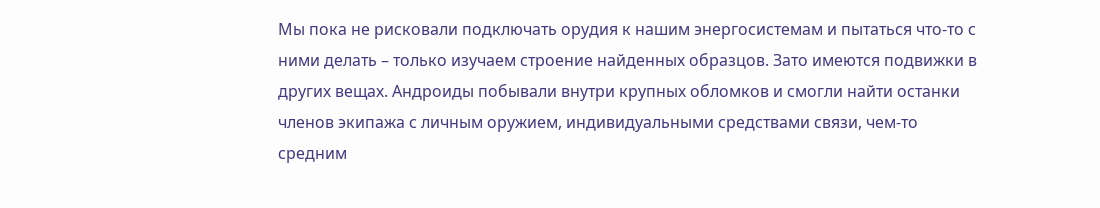Мы пока не рисковали подключать орудия к нашим энергосистемам и пытаться что-то с ними делать – только изучаем строение найденных образцов. Зато имеются подвижки в других вещах. Андроиды побывали внутри крупных обломков и смогли найти останки членов экипажа с личным оружием, индивидуальными средствами связи, чем-то средним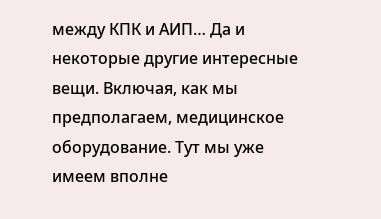между КПК и АИП… Да и некоторые другие интересные вещи. Включая, как мы предполагаем, медицинское оборудование. Тут мы уже имеем вполне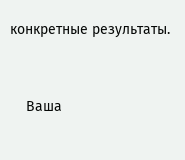конкретные результаты.


    Ваша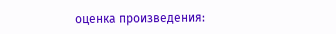оценка произведения: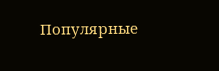Популярные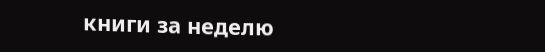книги за неделю